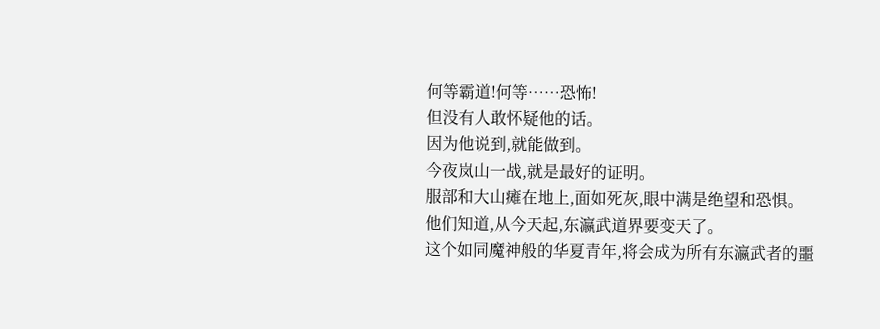何等霸道!何等……恐怖!
但没有人敢怀疑他的话。
因为他说到,就能做到。
今夜岚山一战,就是最好的证明。
服部和大山瘫在地上,面如死灰,眼中满是绝望和恐惧。
他们知道,从今天起,东瀛武道界要变天了。
这个如同魔神般的华夏青年,将会成为所有东瀛武者的噩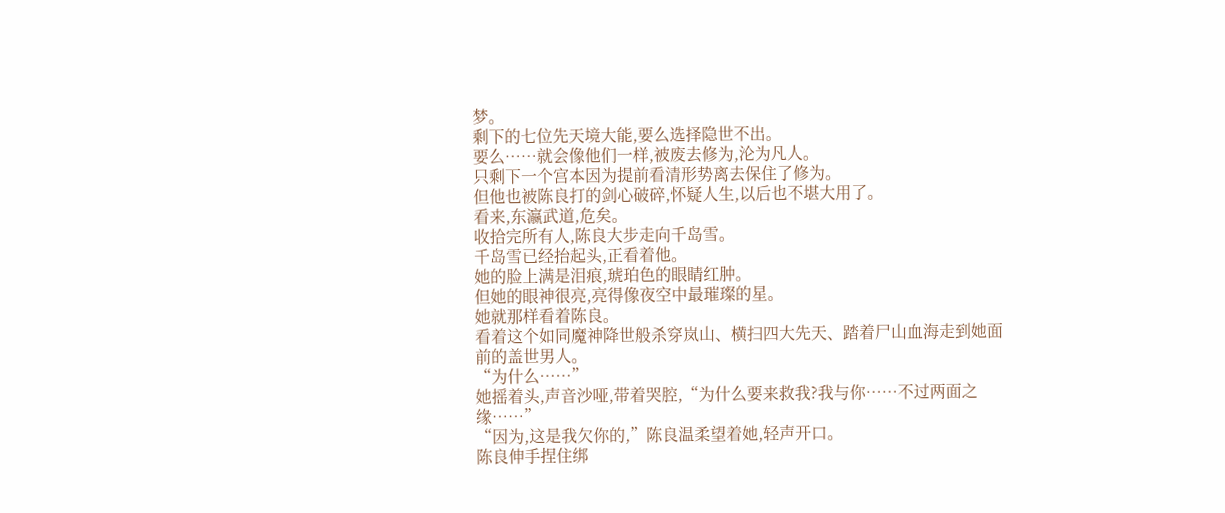梦。
剩下的七位先天境大能,要么选择隐世不出。
要么……就会像他们一样,被废去修为,沦为凡人。
只剩下一个宫本因为提前看清形势离去保住了修为。
但他也被陈良打的剑心破碎,怀疑人生,以后也不堪大用了。
看来,东瀛武道,危矣。
收拾完所有人,陈良大步走向千岛雪。
千岛雪已经抬起头,正看着他。
她的脸上满是泪痕,琥珀色的眼睛红肿。
但她的眼神很亮,亮得像夜空中最璀璨的星。
她就那样看着陈良。
看着这个如同魔神降世般杀穿岚山、横扫四大先天、踏着尸山血海走到她面前的盖世男人。
“为什么……”
她摇着头,声音沙哑,带着哭腔,“为什么要来救我?我与你……不过两面之缘……”
“因为,这是我欠你的,”陈良温柔望着她,轻声开口。
陈良伸手捏住绑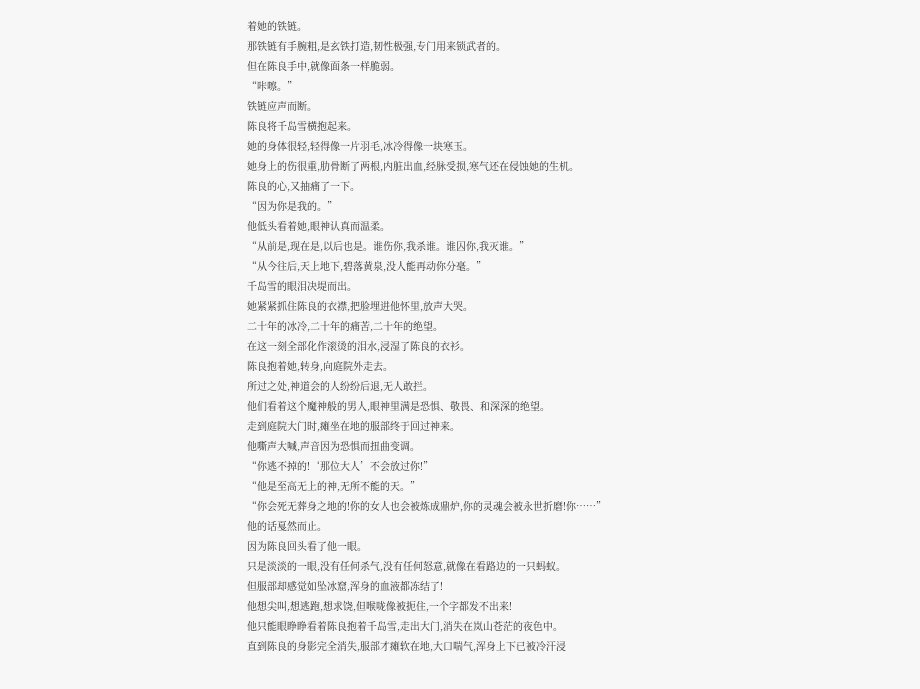着她的铁链。
那铁链有手腕粗,是玄铁打造,韧性极强,专门用来锁武者的。
但在陈良手中,就像面条一样脆弱。
“咔嚓。”
铁链应声而断。
陈良将千岛雪横抱起来。
她的身体很轻,轻得像一片羽毛,冰冷得像一块寒玉。
她身上的伤很重,肋骨断了两根,内脏出血,经脉受损,寒气还在侵蚀她的生机。
陈良的心,又抽痛了一下。
“因为你是我的。”
他低头看着她,眼神认真而温柔。
“从前是,现在是,以后也是。谁伤你,我杀谁。谁囚你,我灭谁。”
“从今往后,天上地下,碧落黄泉,没人能再动你分毫。”
千岛雪的眼泪决堤而出。
她紧紧抓住陈良的衣襟,把脸埋进他怀里,放声大哭。
二十年的冰冷,二十年的痛苦,二十年的绝望。
在这一刻全部化作滚烫的泪水,浸湿了陈良的衣衫。
陈良抱着她,转身,向庭院外走去。
所过之处,神道会的人纷纷后退,无人敢拦。
他们看着这个魔神般的男人,眼神里满是恐惧、敬畏、和深深的绝望。
走到庭院大门时,瘫坐在地的服部终于回过神来。
他嘶声大喊,声音因为恐惧而扭曲变调。
“你逃不掉的!‘那位大人’不会放过你!”
“他是至高无上的神,无所不能的天。”
“你会死无葬身之地的!你的女人也会被炼成鼎炉,你的灵魂会被永世折磨!你……”
他的话戛然而止。
因为陈良回头看了他一眼。
只是淡淡的一眼,没有任何杀气,没有任何怒意,就像在看路边的一只蚂蚁。
但服部却感觉如坠冰窟,浑身的血液都冻结了!
他想尖叫,想逃跑,想求饶,但喉咙像被扼住,一个字都发不出来!
他只能眼睁睁看着陈良抱着千岛雪,走出大门,消失在岚山苍茫的夜色中。
直到陈良的身影完全消失,服部才瘫软在地,大口喘气,浑身上下已被冷汗浸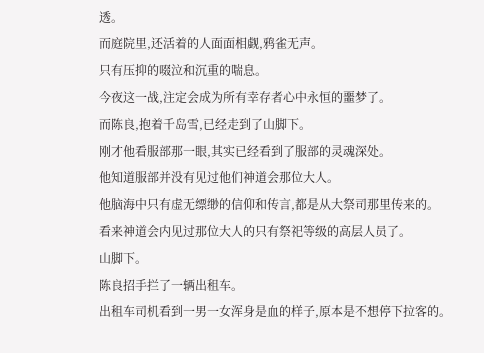透。
而庭院里,还活着的人面面相觑,鸦雀无声。
只有压抑的啜泣和沉重的喘息。
今夜这一战,注定会成为所有幸存者心中永恒的噩梦了。
而陈良,抱着千岛雪,已经走到了山脚下。
刚才他看服部那一眼,其实已经看到了服部的灵魂深处。
他知道服部并没有见过他们神道会那位大人。
他脑海中只有虚无缥缈的信仰和传言,都是从大祭司那里传来的。
看来神道会内见过那位大人的只有祭祀等级的高层人员了。
山脚下。
陈良招手拦了一辆出租车。
出租车司机看到一男一女浑身是血的样子,原本是不想停下拉客的。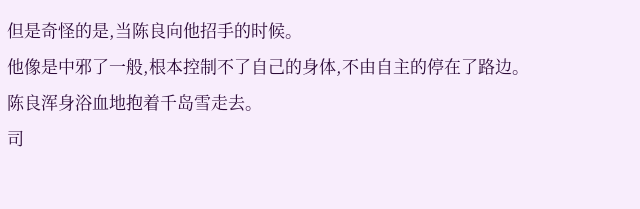但是奇怪的是,当陈良向他招手的时候。
他像是中邪了一般,根本控制不了自己的身体,不由自主的停在了路边。
陈良浑身浴血地抱着千岛雪走去。
司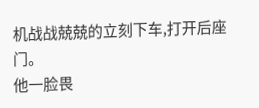机战战兢兢的立刻下车,打开后座门。
他一脸畏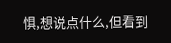惧,想说点什么,但看到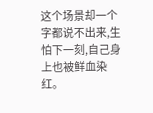这个场景却一个字都说不出来,生怕下一刻,自己身上也被鲜血染红。